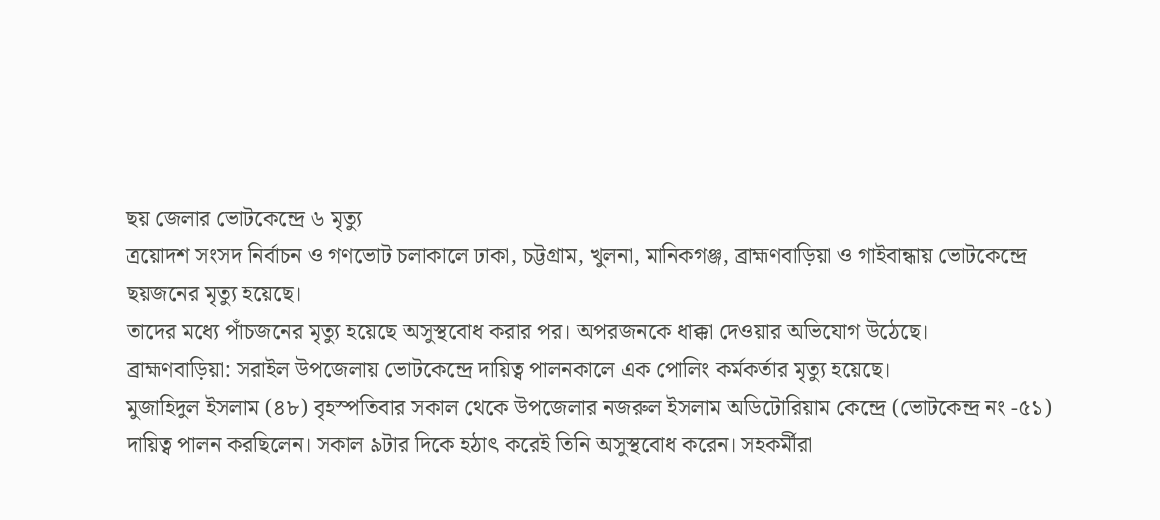ছয় জেলার ভোটকেন্দ্রে ৬ মৃত্যু
ত্রয়োদশ সংসদ নির্বাচন ও গণভোট চলাকালে ঢাকা, চট্টগ্রাম, খুলনা, মানিকগঞ্জ, ব্রাহ্মণবাড়িয়া ও গাইবান্ধায় ভোটকেন্দ্রে ছয়জনের মৃত্যু হয়েছে।
তাদের মধ্যে পাঁচজনের মৃত্যু হয়েছে অসুস্থবোধ করার পর। অপরজনকে ধাক্কা দেওয়ার অভিযোগ উঠেছে।
ব্রাহ্মণবাড়িয়া: সরাইল উপজেলায় ভোটকেন্দ্রে দায়িত্ব পালনকালে এক পোলিং কর্মকর্তার মৃত্যু হয়েছে।
মুজাহিদুল ইসলাম (৪৮) বৃহস্পতিবার সকাল থেকে উপজেলার নজরুল ইসলাম অডিটোরিয়াম কেন্দ্রে (ভোটকেন্দ্র নং -৫১) দায়িত্ব পালন করছিলেন। সকাল ৯টার দিকে হঠাৎ করেই তিনি অসুস্থবোধ করেন। সহকর্মীরা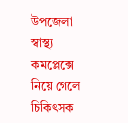উপজেলা স্বাস্থ্য কমপ্লেক্সে নিয়ে গেলে চিকিৎসক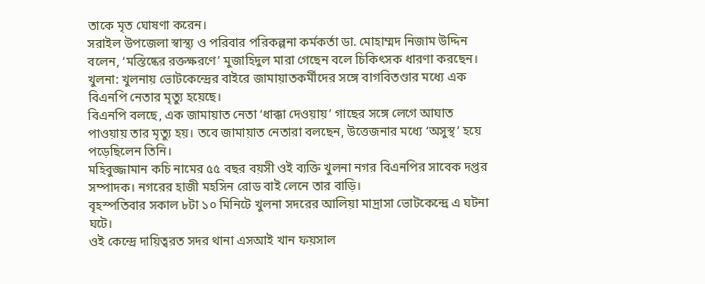তাকে মৃত ঘোষণা করেন।
সরাইল উপজেলা স্বাস্থ্য ও পরিবার পরিকল্পনা কর্মকর্তা ডা. মোহাম্মদ নিজাম উদ্দিন বলেন, ‘মস্তিষ্কের রক্তক্ষরণে’ মুজাহিদুল মারা গেছেন বলে চিকিৎসক ধারণা করছেন।
খুলনা: খুলনায় ভোটকেন্দ্রের বাইরে জামায়াতকর্মীদের সঙ্গে বাগবিতণ্ডার মধ্যে এক বিএনপি নেতার মৃত্যু হয়েছে।
বিএনপি বলছে, এক জামায়াত নেতা ‘ধাক্কা দেওয়ায়’ গাছের সঙ্গে লেগে আঘাত পাওয়ায় তার মৃত্যু হয়। তবে জামায়াত নেতারা বলছেন, উত্তেজনার মধ্যে ‘অসুস্থ’ হয়ে পড়েছিলেন তিনি।
মহিবুজ্জামান কচি নামের ৫৫ বছর বয়সী ওই ব্যক্তি খুলনা নগর বিএনপির সাবেক দপ্তর সম্পাদক। নগরের হাজী মহসিন রোড বাই লেনে তার বাড়ি।
বৃহস্পতিবার সকাল ৮টা ১০ মিনিটে খুলনা সদরের আলিয়া মাদ্রাসা ভোটকেন্দ্রে এ ঘটনা ঘটে।
ওই কেন্দ্রে দায়িত্বরত সদর থানা এসআই খান ফয়সাল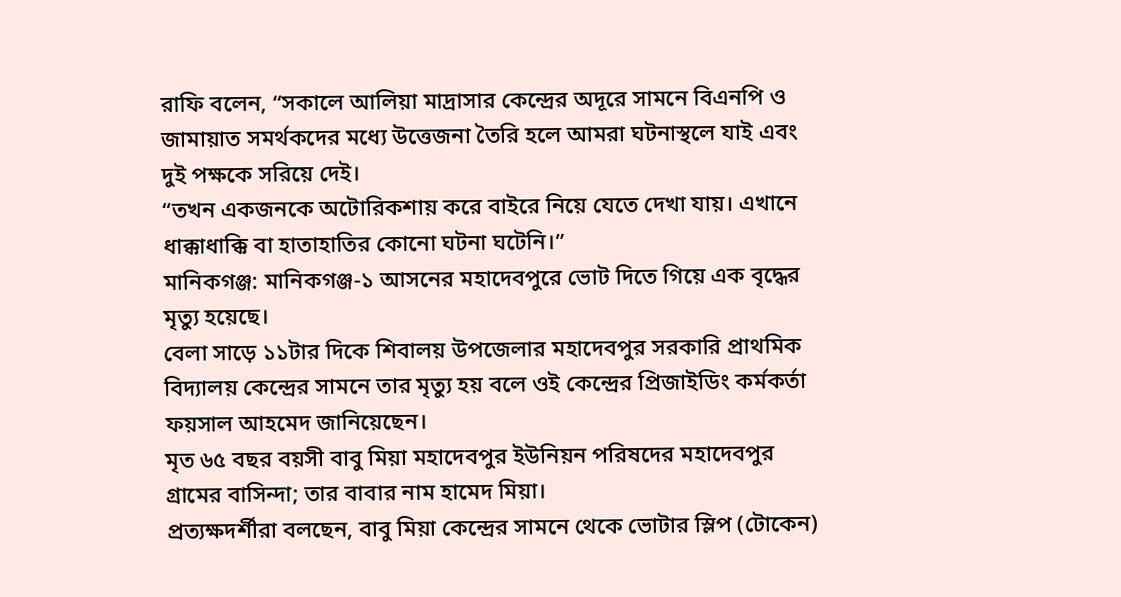রাফি বলেন, “সকালে আলিয়া মাদ্রাসার কেন্দ্রের অদূরে সামনে বিএনপি ও জামায়াত সমর্থকদের মধ্যে উত্তেজনা তৈরি হলে আমরা ঘটনাস্থলে যাই এবং দুই পক্ষকে সরিয়ে দেই।
“তখন একজনকে অটোরিকশায় করে বাইরে নিয়ে যেতে দেখা যায়। এখানে ধাক্কাধাক্কি বা হাতাহাতির কোনো ঘটনা ঘটেনি।”
মানিকগঞ্জ: মানিকগঞ্জ-১ আসনের মহাদেবপুরে ভোট দিতে গিয়ে এক বৃদ্ধের মৃত্যু হয়েছে।
বেলা সাড়ে ১১টার দিকে শিবালয় উপজেলার মহাদেবপুর সরকারি প্রাথমিক বিদ্যালয় কেন্দ্রের সামনে তার মৃত্যু হয় বলে ওই কেন্দ্রের প্রিজাইডিং কর্মকর্তা ফয়সাল আহমেদ জানিয়েছেন।
মৃত ৬৫ বছর বয়সী বাবু মিয়া মহাদেবপুর ইউনিয়ন পরিষদের মহাদেবপুর গ্রামের বাসিন্দা; তার বাবার নাম হামেদ মিয়া।
প্রত্যক্ষদর্শীরা বলছেন, বাবু মিয়া কেন্দ্রের সামনে থেকে ভোটার স্লিপ (টোকেন)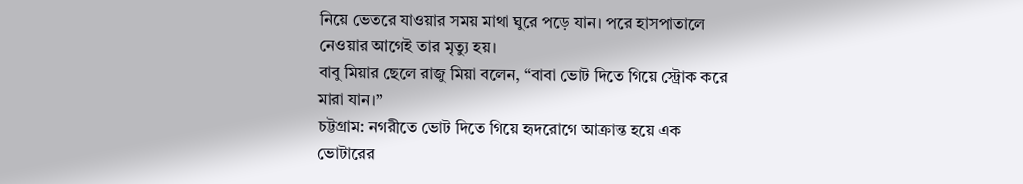নিয়ে ভেতরে যাওয়ার সময় মাথা ঘুরে পড়ে যান। পরে হাসপাতালে নেওয়ার আগেই তার মৃত্যু হয়।
বাবু মিয়ার ছেলে রাজু মিয়া বলেন, “বাবা ভোট দিতে গিয়ে স্ট্রোক করে মারা যান।”
চট্টগ্রাম: নগরীতে ভোট দিতে গিয়ে হৃদরোগে আক্রান্ত হয়ে এক ভোটারের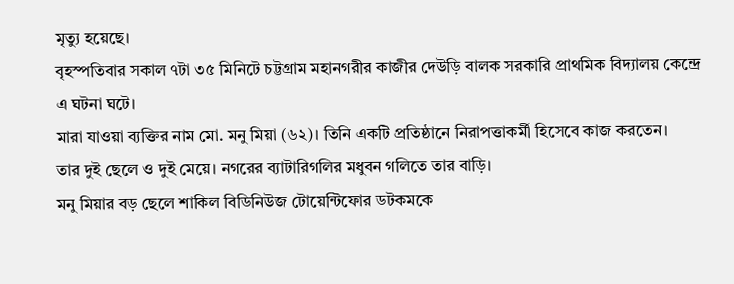মৃত্যু হয়েছে।
বৃহস্পতিবার সকাল ৭টা ৩৫ মিনিটে চট্টগ্রাম মহানগরীর কাজীর দেউড়ি বালক সরকারি প্রাথমিক বিদ্যালয় কেন্দ্রে এ ঘটনা ঘটে।
মারা যাওয়া ব্যক্তির নাম মো. মনু মিয়া (৬২)। তিনি একটি প্রতিষ্ঠানে নিরাপত্তাকর্মী হিসেবে কাজ করতেন।
তার দুই ছেলে ও দুই মেয়ে। নগরের ব্যাটারিগলির মধুবন গলিতে তার বাড়ি।
মনু মিয়ার বড় ছেলে শাকিল বিডিনিউজ টোয়েন্টিফোর ডটকমকে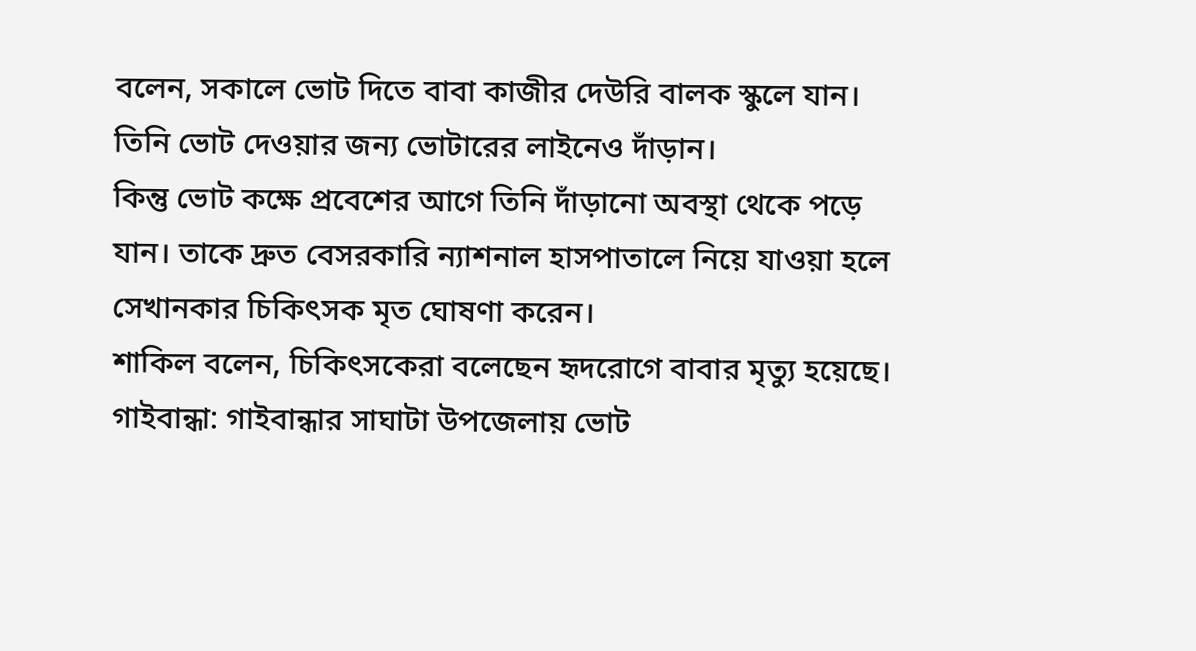বলেন, সকালে ভোট দিতে বাবা কাজীর দেউরি বালক স্কুলে যান। তিনি ভোট দেওয়ার জন্য ভোটারের লাইনেও দাঁড়ান।
কিন্তু ভোট কক্ষে প্রবেশের আগে তিনি দাঁড়ানো অবস্থা থেকে পড়ে যান। তাকে দ্রুত বেসরকারি ন্যাশনাল হাসপাতালে নিয়ে যাওয়া হলে সেখানকার চিকিৎসক মৃত ঘোষণা করেন।
শাকিল বলেন, চিকিৎসকেরা বলেছেন হৃদরোগে বাবার মৃত্যু হয়েছে।
গাইবান্ধা: গাইবান্ধার সাঘাটা উপজেলায় ভোট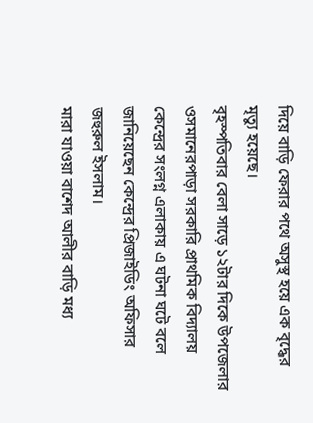দিয়ে বাড়ি ফেরার পথে অসুস্থ হয়ে এক বৃদ্ধের মৃত্যু হয়েছে।
বৃহস্পতিবার বেলা সাড়ে ১২টার দিকে উপজেলার ওসমানেরপাড়া সরকারি প্রাথমিক বিদ্যালয় কেন্দ্রের সংলগ্ন এলাকায় এ ঘটনা ঘটে বলে জানিয়েছেন কেন্দ্রের প্রিজাইডিং অফিসার জহুরুল ইসলাম।
মারা যাওয়া বাশেদ আলীর বাড়ি মধ্য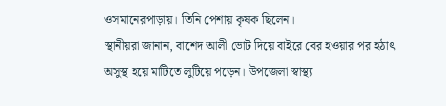ওসমানেরপাড়ায়। তিনি পেশায় কৃষক ছিলেন।
স্থানীয়রা জানান, বাশেদ আলী ভোট দিয়ে বাইরে বের হওয়ার পর হঠাৎ অসুস্থ হয়ে মাটিতে লুটিয়ে পড়েন। উপজেলা স্বাস্থ্য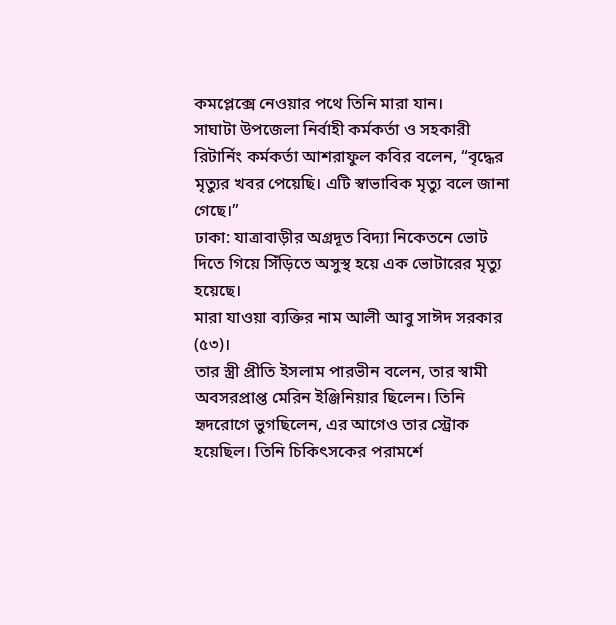কমপ্লেক্সে নেওয়ার পথে তিনি মারা যান।
সাঘাটা উপজেলা নির্বাহী কর্মকর্তা ও সহকারী রিটার্নিং কর্মকর্তা আশরাফুল কবির বলেন, “বৃদ্ধের মৃত্যুর খবর পেয়েছি। এটি স্বাভাবিক মৃত্যু বলে জানা গেছে।”
ঢাকা: যাত্রাবাড়ীর অগ্রদূত বিদ্যা নিকেতনে ভোট দিতে গিয়ে সিঁড়িতে অসুস্থ হয়ে এক ভোটারের মৃত্যু হয়েছে।
মারা যাওয়া ব্যক্তির নাম আলী আবু সাঈদ সরকার (৫৩)।
তার স্ত্রী প্রীতি ইসলাম পারভীন বলেন, তার স্বামী অবসরপ্রাপ্ত মেরিন ইঞ্জিনিয়ার ছিলেন। তিনি হৃদরোগে ভুগছিলেন, এর আগেও তার স্ট্রোক হয়েছিল। তিনি চিকিৎসকের পরামর্শে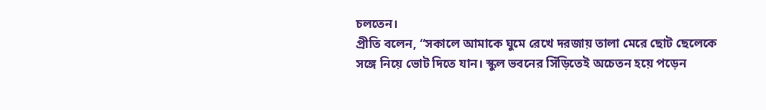চলতেন।
প্রীতি বলেন, “সকালে আমাকে ঘুমে রেখে দরজায় তালা মেরে ছোট ছেলেকে সঙ্গে নিয়ে ভোট দিতে যান। স্কুল ভবনের সিঁড়িতেই অচেতন হয়ে পড়েন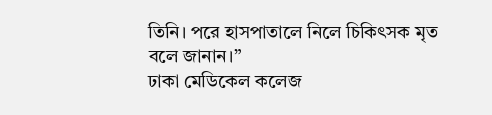তিনি। পরে হাসপাতালে নিলে চিকিৎসক মৃত বলে জানান।”
ঢাকা মেডিকেল কলেজ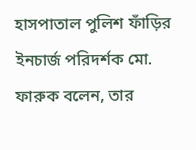হাসপাতাল পুলিশ ফাঁড়ির ইনচার্জ পরিদর্শক মো. ফারুক বলেন, তার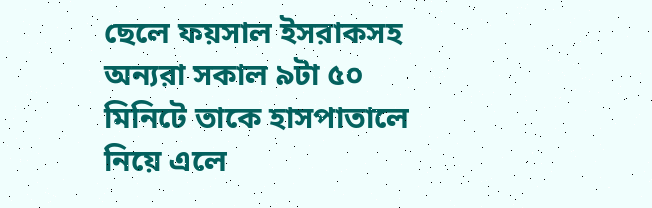ছেলে ফয়সাল ইসরাকসহ অন্যরা সকাল ৯টা ৫০ মিনিটে তাকে হাসপাতালে নিয়ে এলে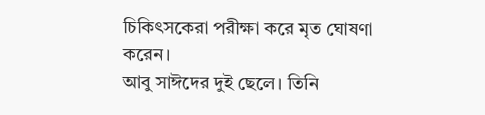চিকিৎসকেরা পরীক্ষা করে মৃত ঘোষণা করেন।
আবু সাঈদের দুই ছেলে। তিনি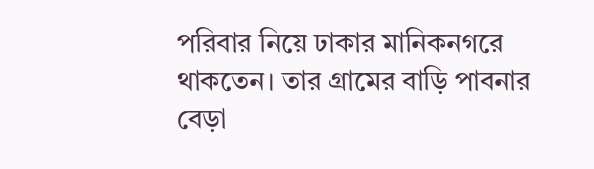পরিবার নিয়ে ঢাকার মানিকনগরে থাকতেন। তার গ্রামের বাড়ি পাবনার বেড়া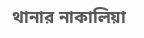থানার নাকালিয়া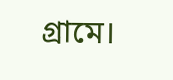গ্রামে।